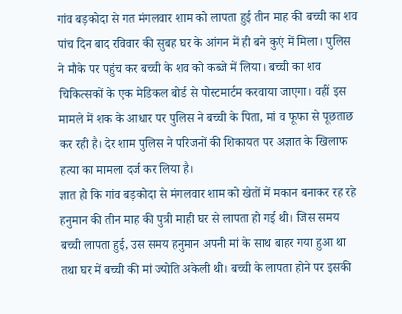गांव बड़कोदा से गत मंगलवार शाम को लापता हुई तीन माह की बच्ची का शव पांच दिन बाद रविवार की सुबह घर के आंगन में ही बने कुएं में मिला। पुलिस ने मौके पर पहुंच कर बच्ची के शव को कब्जे में लिया। बच्ची का शव चिकित्सकों के एक मेडिकल बोर्ड से पोस्टमार्टम करवाया जाएगा। वहीं इस मामले में शक के आधार पर पुलिस ने बच्ची के पिता, मां व फूफा से पूछताछ कर रही है। देर शाम पुलिस ने परिजनों की शिकायत पर अज्ञात के खिलाफ हत्या का मामला दर्ज कर लिया है।
ज्ञात हो कि गांव बड़कोदा से मंगलवार शाम को खेतों में मकान बनाकर रह रहे हनुमान की तीन माह की पुत्री माही घर से लापता हो गई थी। जिस समय बच्ची लापता हुई, उस समय हनुमान अपनी मां के साथ बाहर गया हुआ था तथा घर में बच्ची की मां ज्योति अकेली थी। बच्ची के लापता होने पर इसकी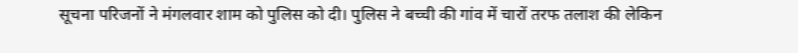सूचना परिजनों ने मंगलवार शाम को पुलिस को दी। पुलिस ने बच्ची की गांव में चारों तरफ तलाश की लेकिन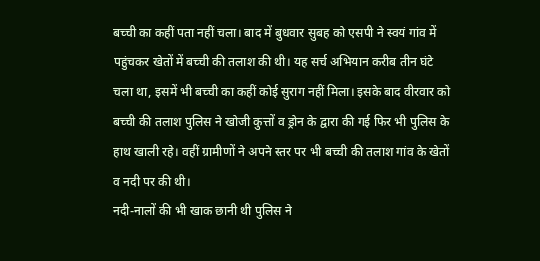बच्ची का कहीं पता नहीं चला। बाद में बुधवार सुबह को एसपी ने स्वयं गांव में पहुंचकर खेतों में बच्ची की तलाश की थी। यह सर्च अभियान करीब तीन घंटे चला था, इसमें भी बच्ची का कहीं कोई सुराग नहीं मिला। इसके बाद वीरवार को बच्ची की तलाश पुलिस ने खोजी कुत्तों व ड्रोन के द्वारा की गई फिर भी पुलिस के हाथ खाली रहे। वहीं ग्रामीणों ने अपने स्तर पर भी बच्ची की तलाश गांव के खेतों व नदी पर की थी।
नदी-नालों की भी खाक छानी थी पुलिस ने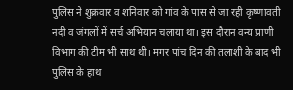पुलिस ने शुक्रवार व शनिवार को गांव के पास से जा रही कृष्णावती नदी व जंगलों में सर्च अभियान चलाया था। इस दौरान वन्य प्राणी विभाग की टीम भी साथ थी। मगर पांच दिन की तलाशी के बाद भी पुलिस के हाथ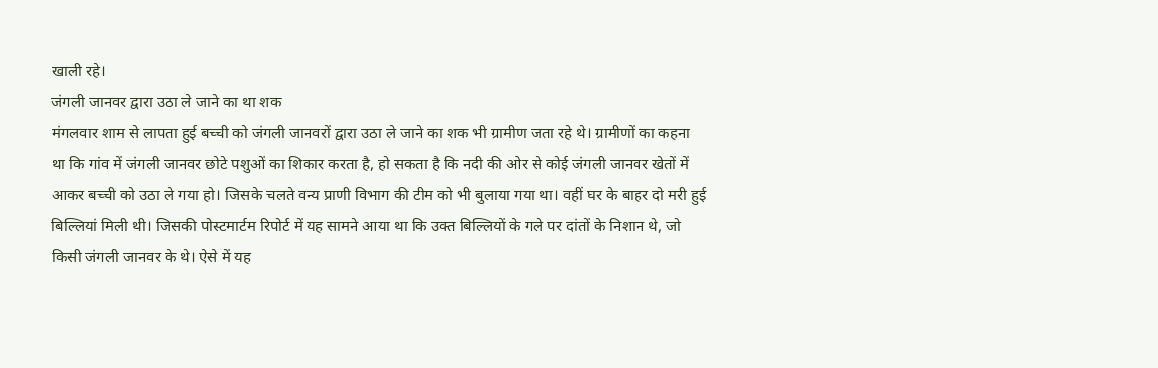खाली रहे।
जंगली जानवर द्वारा उठा ले जाने का था शक
मंगलवार शाम से लापता हुई बच्ची को जंगली जानवरों द्वारा उठा ले जाने का शक भी ग्रामीण जता रहे थे। ग्रामीणों का कहना था कि गांव में जंगली जानवर छोटे पशुओं का शिकार करता है, हो सकता है कि नदी की ओर से कोई जंगली जानवर खेतों में आकर बच्ची को उठा ले गया हो। जिसके चलते वन्य प्राणी विभाग की टीम को भी बुलाया गया था। वहीं घर के बाहर दो मरी हुई बिल्लियां मिली थी। जिसकी पोस्टमार्टम रिपोर्ट में यह सामने आया था कि उक्त बिल्लियों के गले पर दांतों के निशान थे, जो किसी जंगली जानवर के थे। ऐसे में यह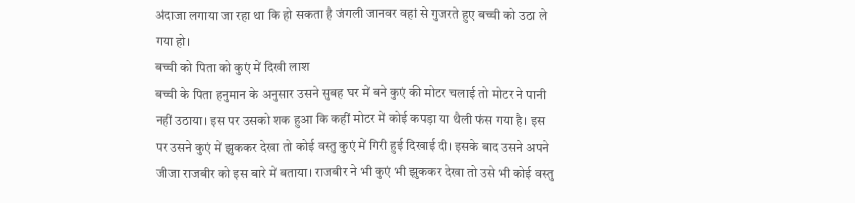अंदाजा लगाया जा रहा था कि हो सकता है जंगली जानवर वहां से गुजरते हुए बच्ची को उठा ले गया हो।
बच्ची को पिता को कुएं में दिखी लाश
बच्ची के पिता हनुमान के अनुसार उसने सुबह घर में बने कुएं की मोटर चलाई तो मोटर ने पानी नहीं उठाया। इस पर उसको शक हुआ कि कहीं मोटर में कोई कपड़ा या थैली फंस गया है। इस पर उसने कुएं में झुककर देखा तो कोई वस्तु कुएं में गिरी हुई दिखाई दी। इसके बाद उसने अपने जीजा राजबीर को इस बारे में बताया। राजबीर ने भी कुएं भी झुककर देखा तो उसे भी कोई वस्तु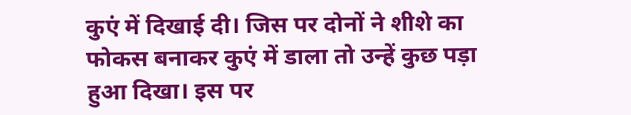कुएं में दिखाई दी। जिस पर दोनों ने शीशे का फोकस बनाकर कुएं में डाला तो उन्हें कुछ पड़ा हुआ दिखा। इस पर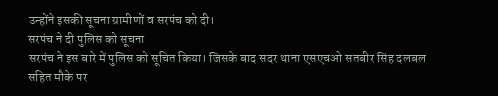उन्होंने इसकी सूचना ग्रामीणों व सरपंच को दी।
सरपंच ने दी पुलिस को सूचना
सरपंच ने इस बारे में पुलिस को सूचित किया। जिसके बाद सदर थाना एसएचओ सतबीर सिंह दलबल सहित मौके पर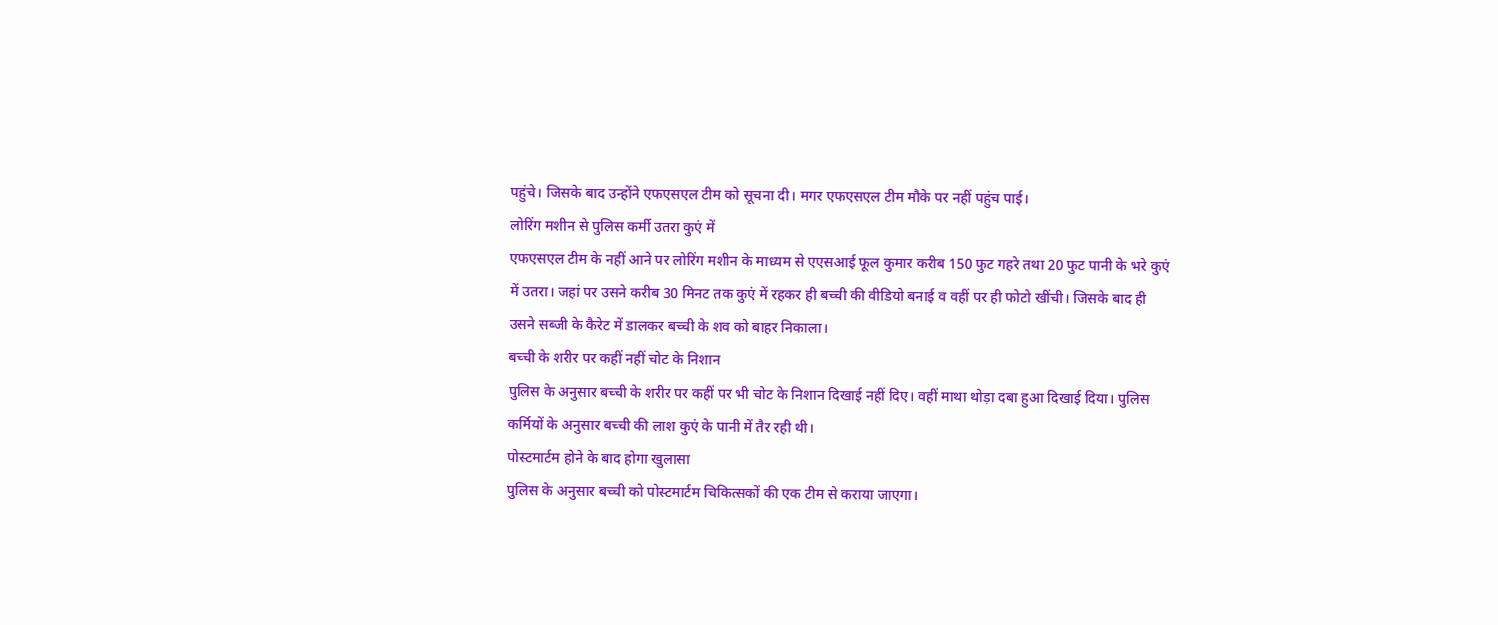पहुंचे। जिसके बाद उन्होंने एफएसएल टीम को सूचना दी। मगर एफएसएल टीम मौके पर नहीं पहुंच पाई।
लोरिंग मशीन से पुलिस कर्मी उतरा कुएं में
एफएसएल टीम के नहीं आने पर लोरिंग मशीन के माध्यम से एएसआई फूल कुमार करीब 150 फुट गहरे तथा 20 फुट पानी के भरे कुएं में उतरा। जहां पर उसने करीब 30 मिनट तक कुएं में रहकर ही बच्ची की वीडियो बनाई व वहीं पर ही फोटो खींची। जिसके बाद ही उसने सब्जी के कैरेट में डालकर बच्ची के शव को बाहर निकाला।
बच्ची के शरीर पर कहीं नहीं चोट के निशान
पुलिस के अनुसार बच्ची के शरीर पर कहीं पर भी चोट के निशान दिखाई नहीं दिए। वहीं माथा थोड़ा दबा हुआ दिखाई दिया। पुलिस कर्मियों के अनुसार बच्ची की लाश कुएं के पानी में तैर रही थी।
पोस्टमार्टम होने के बाद होगा खुलासा
पुलिस के अनुसार बच्ची को पोस्टमार्टम चिकित्सकों की एक टीम से कराया जाएगा।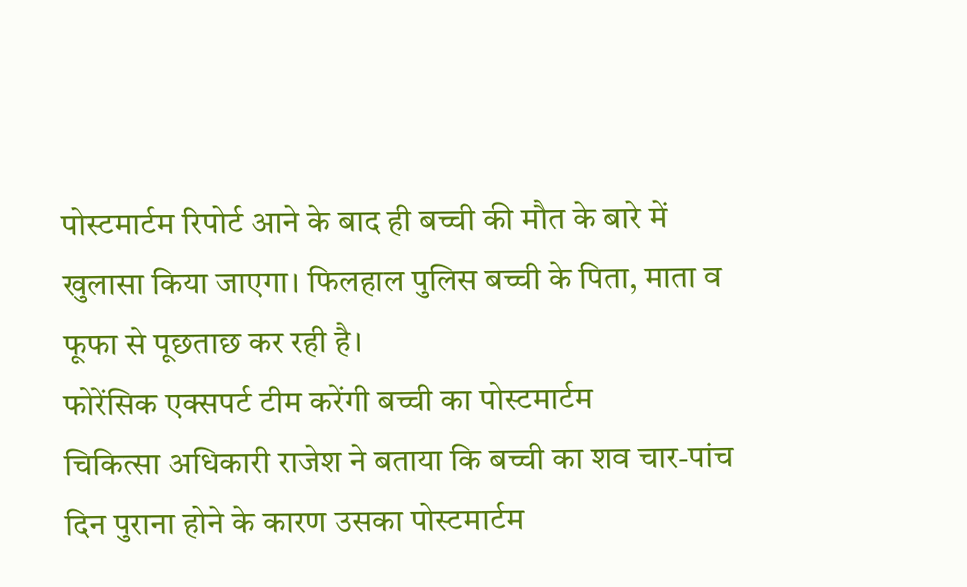पोस्टमार्टम रिपोर्ट आने के बाद ही बच्ची की मौत के बारे में खुलासा किया जाएगा। फिलहाल पुलिस बच्ची के पिता, माता व फूफा से पूछताछ कर रही है।
फोरेंसिक एक्सपर्ट टीम करेंगी बच्ची का पोस्टमार्टम
चिकित्सा अधिकारी राजेश ने बताया कि बच्ची का शव चार-पांच दिन पुराना होने के कारण उसका पोस्टमार्टम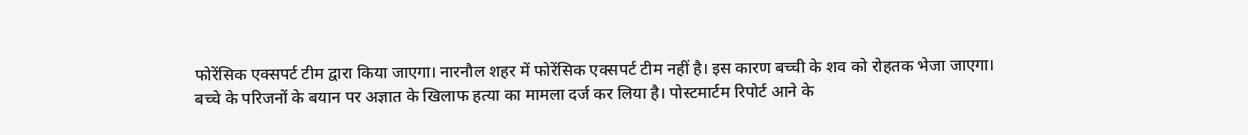फोरेंसिक एक्सपर्ट टीम द्वारा किया जाएगा। नारनौल शहर में फोरेंसिक एक्सपर्ट टीम नहीं है। इस कारण बच्ची के शव को रोहतक भेजा जाएगा।
बच्चे के परिजनों के बयान पर अज्ञात के खिलाफ हत्या का मामला दर्ज कर लिया है। पोस्टमार्टम रिपोर्ट आने के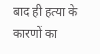बाद ही हत्या के कारणों का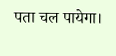पता चल पायेगा।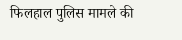फिलहाल पुलिस मामले की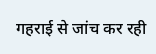गहराई से जांच कर रही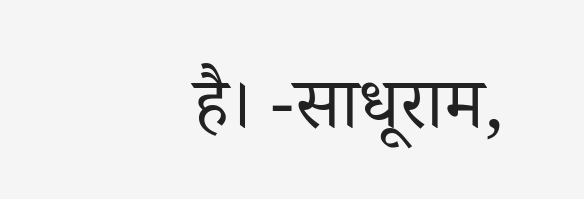है। -साधूराम,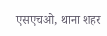एसएचओ, थाना शहर